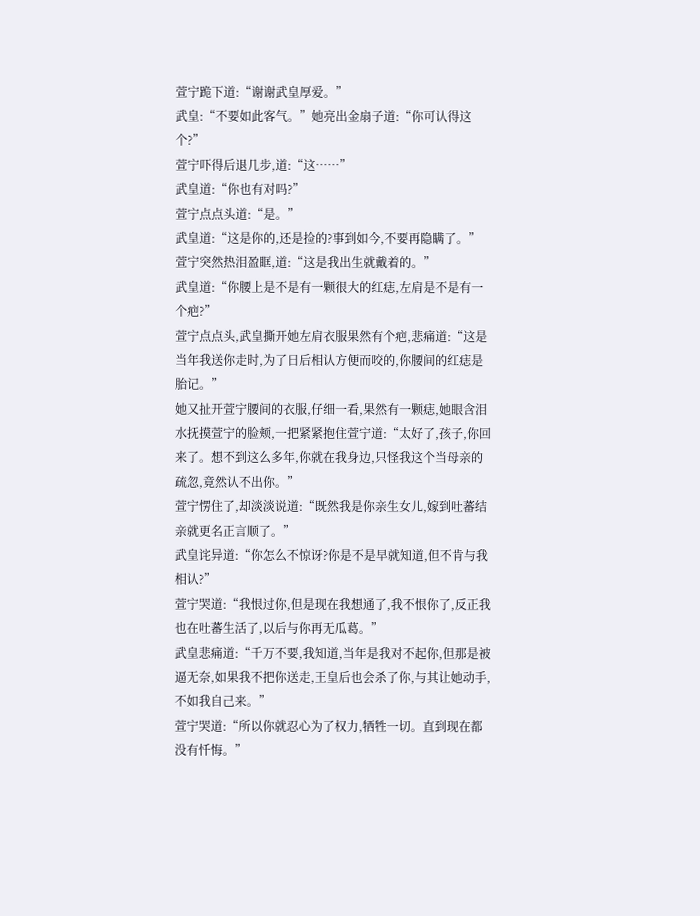萱宁跪下道:“谢谢武皇厚爱。”
武皇:“不要如此客气。”她亮出金扇子道:“你可认得这个?”
萱宁吓得后退几步,道:“这……”
武皇道:“你也有对吗?”
萱宁点点头道:“是。”
武皇道:“这是你的,还是捡的?事到如今,不要再隐瞒了。”
萱宁突然热泪盈眶,道:“这是我出生就戴着的。”
武皇道:“你腰上是不是有一颗很大的红痣,左肩是不是有一个疤?”
萱宁点点头,武皇撕开她左肩衣服果然有个疤,悲痛道:“这是当年我送你走时,为了日后相认方便而咬的,你腰间的红痣是胎记。”
她又扯开萱宁腰间的衣服,仔细一看,果然有一颗痣,她眼含泪水抚摸萱宁的脸颊,一把紧紧抱住萱宁道:“太好了,孩子,你回来了。想不到这么多年,你就在我身边,只怪我这个当母亲的疏忽,竟然认不出你。”
萱宁愣住了,却淡淡说道:“既然我是你亲生女儿,嫁到吐蕃结亲就更名正言顺了。”
武皇诧异道:“你怎么不惊讶?你是不是早就知道,但不肯与我相认?”
萱宁哭道:“我恨过你,但是现在我想通了,我不恨你了,反正我也在吐蕃生活了,以后与你再无瓜葛。”
武皇悲痛道:“千万不要,我知道,当年是我对不起你,但那是被逼无奈,如果我不把你送走,王皇后也会杀了你,与其让她动手,不如我自己来。”
萱宁哭道:“所以你就忍心为了权力,牺牲一切。直到现在都没有忏悔。”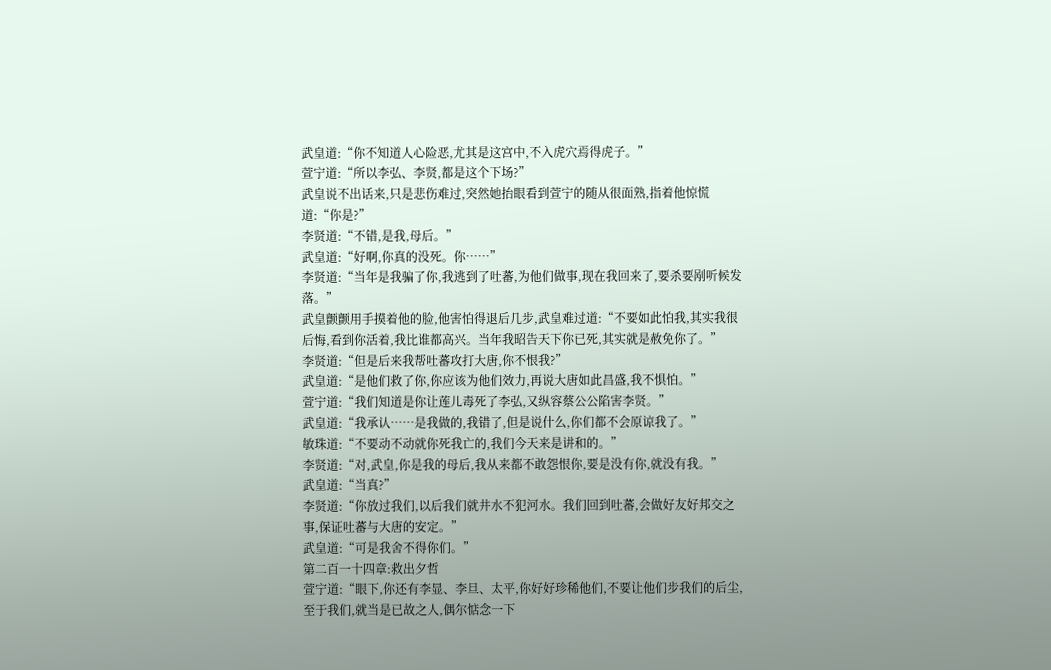武皇道:“你不知道人心险恶,尤其是这宫中,不入虎穴焉得虎子。”
萱宁道:“所以李弘、李贤,都是这个下场?”
武皇说不出话来,只是悲伤难过,突然她抬眼看到萱宁的随从很面熟,指着他惊慌道:“你是?”
李贤道:“不错,是我,母后。”
武皇道:“好啊,你真的没死。你……”
李贤道:“当年是我骗了你,我逃到了吐蕃,为他们做事,现在我回来了,要杀要剐听候发落。”
武皇颤颤用手摸着他的脸,他害怕得退后几步,武皇难过道:“不要如此怕我,其实我很后悔,看到你活着,我比谁都高兴。当年我昭告天下你已死,其实就是赦免你了。”
李贤道:“但是后来我帮吐蕃攻打大唐,你不恨我?”
武皇道:“是他们救了你,你应该为他们效力,再说大唐如此昌盛,我不惧怕。”
萱宁道:“我们知道是你让莲儿毒死了李弘,又纵容蔡公公陷害李贤。”
武皇道:“我承认……是我做的,我错了,但是说什么,你们都不会原谅我了。”
敏珠道:“不要动不动就你死我亡的,我们今天来是讲和的。”
李贤道:“对,武皇,你是我的母后,我从来都不敢怨恨你,要是没有你,就没有我。”
武皇道:“当真?”
李贤道:“你放过我们,以后我们就井水不犯河水。我们回到吐蕃,会做好友好邦交之事,保证吐蕃与大唐的安定。”
武皇道:“可是我舍不得你们。”
第二百一十四章:救出夕哲
萱宁道:“眼下,你还有李显、李旦、太平,你好好珍稀他们,不要让他们步我们的后尘,至于我们,就当是已故之人,偶尔惦念一下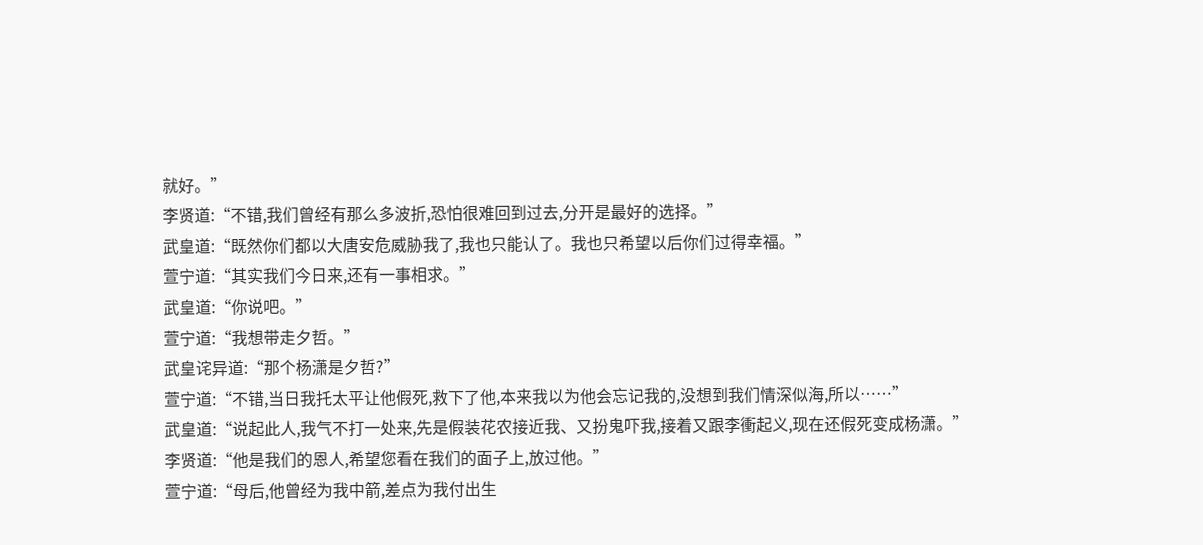就好。”
李贤道:“不错,我们曾经有那么多波折,恐怕很难回到过去,分开是最好的选择。”
武皇道:“既然你们都以大唐安危威胁我了,我也只能认了。我也只希望以后你们过得幸福。”
萱宁道:“其实我们今日来,还有一事相求。”
武皇道:“你说吧。”
萱宁道:“我想带走夕哲。”
武皇诧异道:“那个杨潇是夕哲?”
萱宁道:“不错,当日我托太平让他假死,救下了他,本来我以为他会忘记我的,没想到我们情深似海,所以……”
武皇道:“说起此人,我气不打一处来,先是假装花农接近我、又扮鬼吓我,接着又跟李衝起义,现在还假死变成杨潇。”
李贤道:“他是我们的恩人,希望您看在我们的面子上,放过他。”
萱宁道:“母后,他曾经为我中箭,差点为我付出生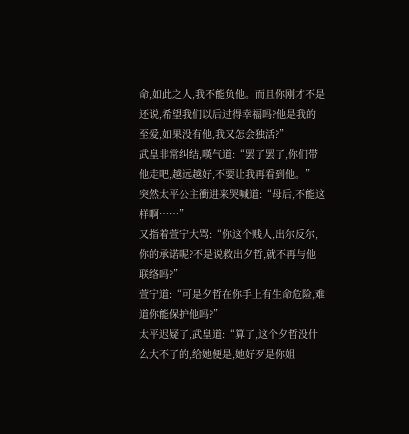命,如此之人,我不能负他。而且你刚才不是还说,希望我们以后过得幸福吗?他是我的至爱,如果没有他,我又怎会独活?”
武皇非常纠结,嘆气道:“罢了罢了,你们带他走吧,越远越好,不要让我再看到他。”
突然太平公主衝进来哭喊道:“母后,不能这样啊……”
又指着萱宁大骂:“你这个贱人,出尔反尔,你的承诺呢?不是说救出夕哲,就不再与他联络吗?”
萱宁道:“可是夕哲在你手上有生命危险,难道你能保护他吗?”
太平迟疑了,武皇道:“算了,这个夕哲没什么大不了的,给她便是,她好歹是你姐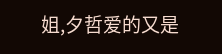姐,夕哲爱的又是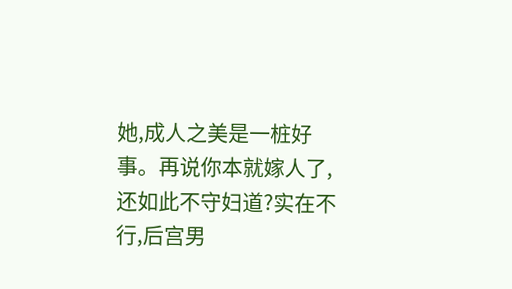她,成人之美是一桩好事。再说你本就嫁人了,还如此不守妇道?实在不行,后宫男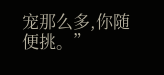宠那么多,你随便挑。”